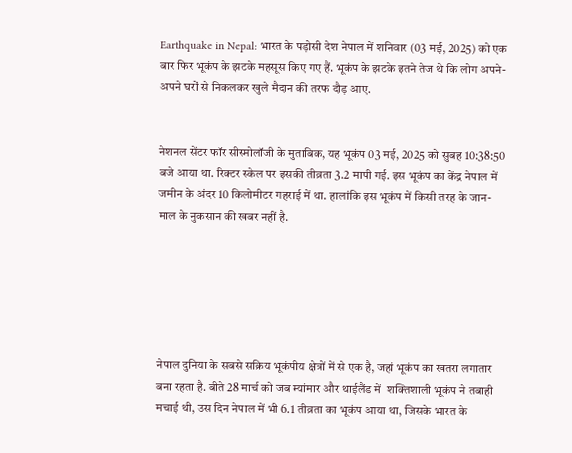Earthquake in Nepal: भारत के पड़ोसी देश नेपाल में शनिवार (03 मई, 2025) को एक बार फिर भूकंप के झटके महसूस किए गए हैं. भूकंप के झटके इतने तेज थे कि लोग अपने-अपने घरों से निकलकर खुले मैदान की तरफ दौड़ आए.


नेशनल सेंटर फॉर सीस्मोलॉजी के मुताबिक, यह भूकंप 03 मई, 2025 को सुबह 10:38:50 बजे आया था. रिक्टर स्केल पर इसकी तीव्रता 3.2 मापी गई. इस भूकंप का केंद्र नेपाल में जमीन के अंदर 10 किलोमीटर गहराई में था. हालांकि इस भूकंप में किसी तरह के जान-माल के नुकसान की खबर नहीं है.






नेपाल दुनिया के सबसे सक्रिय भूकंपीय क्षेत्रों में से एक है, जहां भूकंप का खतरा लगातार बना रहता है. बीते 28 मार्च को जब म्यांमार और थाईलैंड में  शक्तिशाली भूकंप ने तबाही मचाई थी, उस दिन नेपाल में भी 6.1 तीव्रता का भूकंप आया था, जिसके भारत के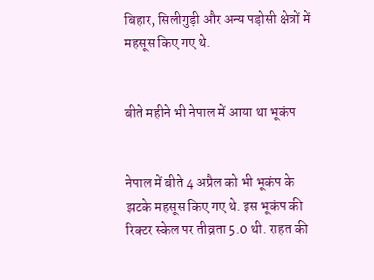बिहार, सिलीगुड़ी और अन्य पड़ोसी क्षेत्रों में महसूस किए गए थे.


बीते महीने भी नेपाल में आया था भूकंप


नेपाल में बीते 4 अप्रैल को भी भूकंप के झटके महसूस किए गए थे. इस भूकंप की रिक्टर स्केल पर तीव्रता 5.0 थी. राहत की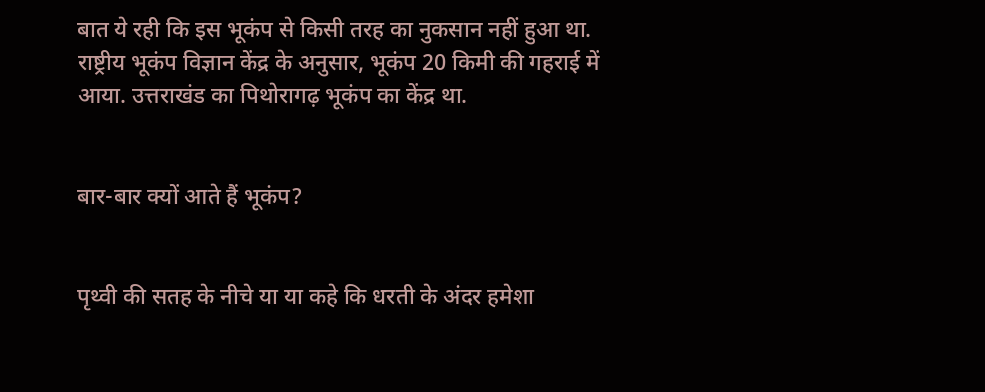बात ये रही कि इस भूकंप से किसी तरह का नुकसान नहीं हुआ था. राष्ट्रीय भूकंप विज्ञान केंद्र के अनुसार, भूकंप 20 किमी की गहराई में आया. उत्तराखंड का पिथोरागढ़ भूकंप का केंद्र था.


बार-बार क्यों आते हैं भूकंप?


पृथ्वी की सतह के नीचे या या कहे कि धरती के अंदर हमेशा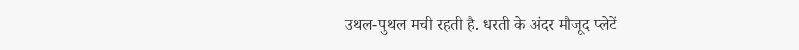उथल-पुथल मची रहती है. धरती के अंदर मौजूद प्लेटें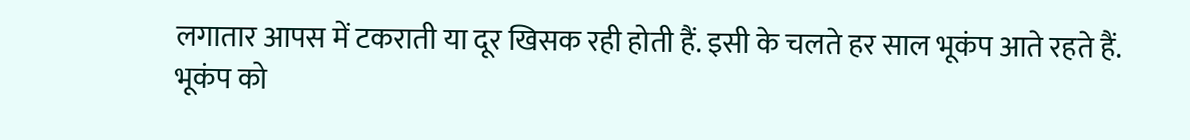लगातार आपस में टकराती या दूर खिसक रही होती हैं. इसी के चलते हर साल भूकंप आते रहते हैं. भूकंप को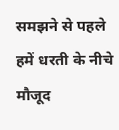समझने से पहले हमें धरती के नीचे मौजूद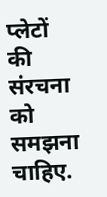प्लेटों की संरचना को समझना चाहिए.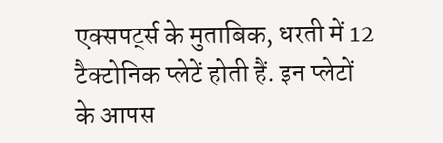एक्सपर्ट्स के मुताबिक, धरती में 12 टैक्टोनिक प्लेटें होती हैं. इन प्लेटों के आपस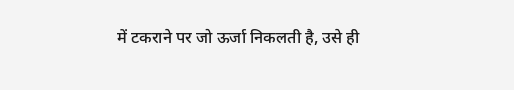में टकराने पर जो ऊर्जा निकलती है, उसे ही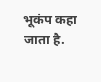भूकंप कहा जाता है.